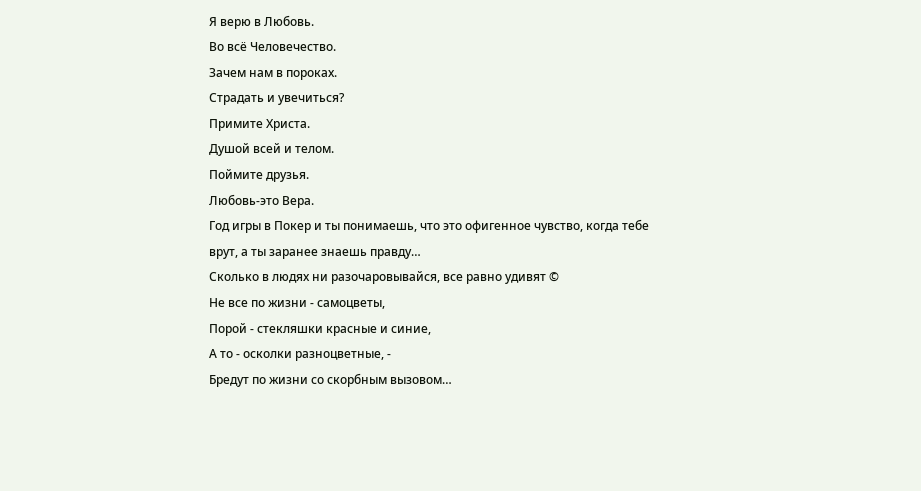Я верю в Любовь.
Во всё Человечество.
Зачем нам в пороках.
Страдать и увечиться?
Примите Христа.
Душой всей и телом.
Поймите друзья.
Любовь-это Вера.
Год игры в Покер и ты понимаешь, что это офигенное чувство, когда тебе врут, а ты заранее знаешь правду…
Сколько в людях ни разочаровывайся, все равно удивят ©
Не все по жизни - самоцветы,
Порой - стекляшки красные и синие,
А то - осколки разноцветные, -
Бредут по жизни со скорбным вызовом…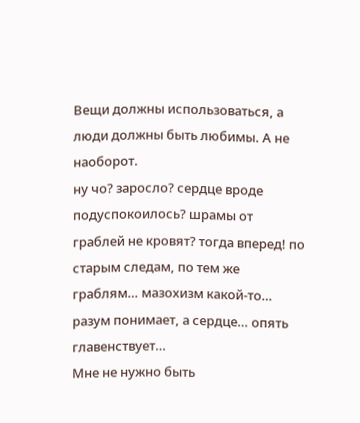Вещи должны использоваться, а люди должны быть любимы. А не наоборот.
ну чо? заросло? сердце вроде подуспокоилось? шрамы от граблей не кровят? тогда вперед! по старым следам, по тем же граблям… мазохизм какой-то… разум понимает, а сердце… опять главенствует…
Мне не нужно быть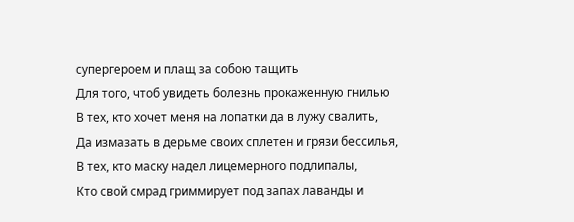супергероем и плащ за собою тащить
Для того, чтоб увидеть болезнь прокаженную гнилью
В тех, кто хочет меня на лопатки да в лужу свалить,
Да измазать в дерьме своих сплетен и грязи бессилья,
В тех, кто маску надел лицемерного подлипалы,
Кто свой смрад гриммирует под запах лаванды и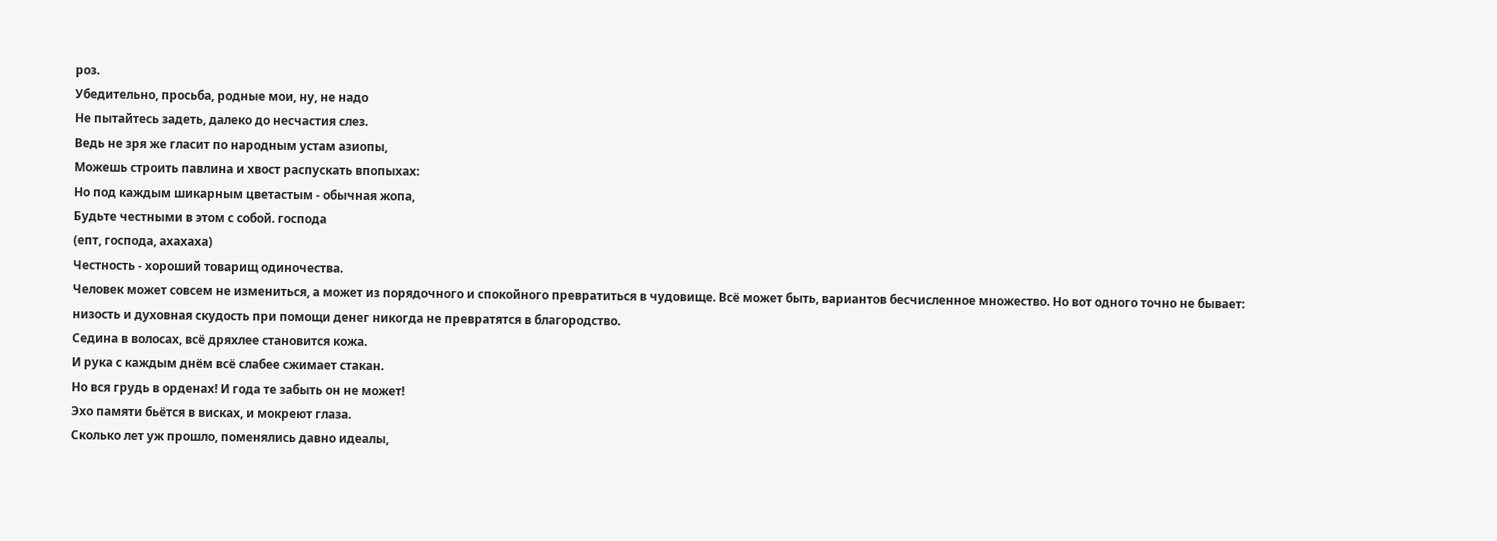роз.
Убедительно, просьба, родные мои, ну, не надо
Не пытайтесь задеть, далеко до несчастия слез.
Ведь не зря же гласит по народным устам азиопы,
Можешь строить павлина и хвост распускать впопыхах:
Но под каждым шикарным цветастым - обычная жопа,
Будьте честными в этом с собой. господа
(епт, господа, ахахаха)
Честность - хороший товарищ одиночества.
Человек может совсем не измениться, а может из порядочного и спокойного превратиться в чудовище. Всё может быть, вариантов бесчисленное множество. Но вот одного точно не бывает: низость и духовная скудость при помощи денег никогда не превратятся в благородство.
Седина в волосах, всё дряхлее становится кожа.
И рука с каждым днём всё слабее сжимает стакан.
Но вся грудь в орденах! И года те забыть он не может!
Эхо памяти бьётся в висках, и мокреют глаза.
Сколько лет уж прошло, поменялись давно идеалы,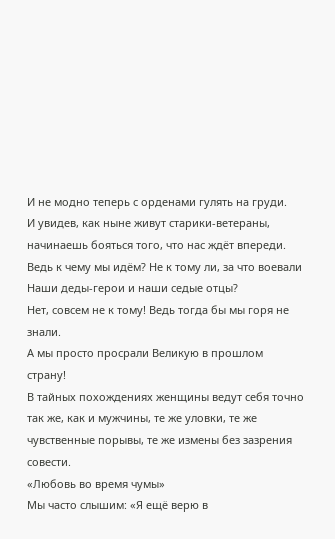И не модно теперь с орденами гулять на груди.
И увидев, как ныне живут старики-ветераны,
начинаешь бояться того, что нас ждёт впереди.
Ведь к чему мы идём? Не к тому ли, за что воевали
Наши деды-герои и наши седые отцы?
Нет, совсем не к тому! Ведь тогда бы мы горя не знали.
А мы просто просрали Великую в прошлом страну!
В тайных похождениях женщины ведут себя точно так же, как и мужчины, те же уловки, те же чувственные порывы, те же измены без зазрения совести.
«Любовь во время чумы»
Мы часто слышим: «Я ещё верю в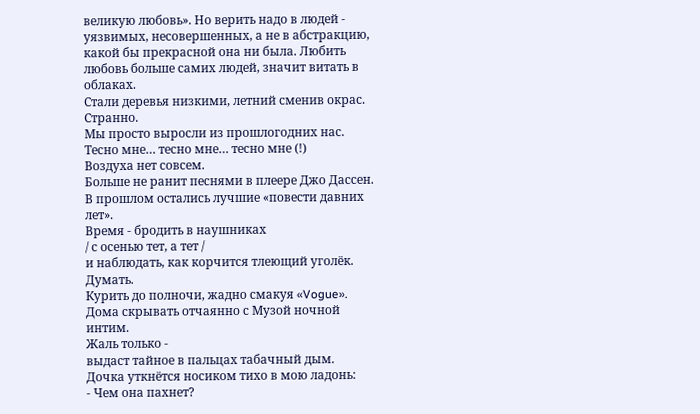великую любовь». Но верить надо в людей - уязвимых, несовершенных, а не в абстракцию, какой бы прекрасной она ни была. Любить любовь больше самих людей, значит витать в облаках.
Стали деревья низкими, летний сменив окрас.
Странно.
Мы просто выросли из прошлогодних нас.
Тесно мне… тесно мне… тесно мне (!)
Воздуха нет совсем.
Больше не ранит песнями в плеере Джо Дассен.
В прошлом остались лучшие «повести давних лет».
Время - бродить в наушниках
/ с осенью тет, а тет /
и наблюдать, как корчится тлеющий уголёк.
Думать.
Курить до полночи, жадно смакуя «Vogue».
Дома скрывать отчаянно с Музой ночной интим.
Жаль только -
выдаст тайное в пальцах табачный дым.
Дочка уткнётся носиком тихо в мою ладонь:
- Чем она пахнет?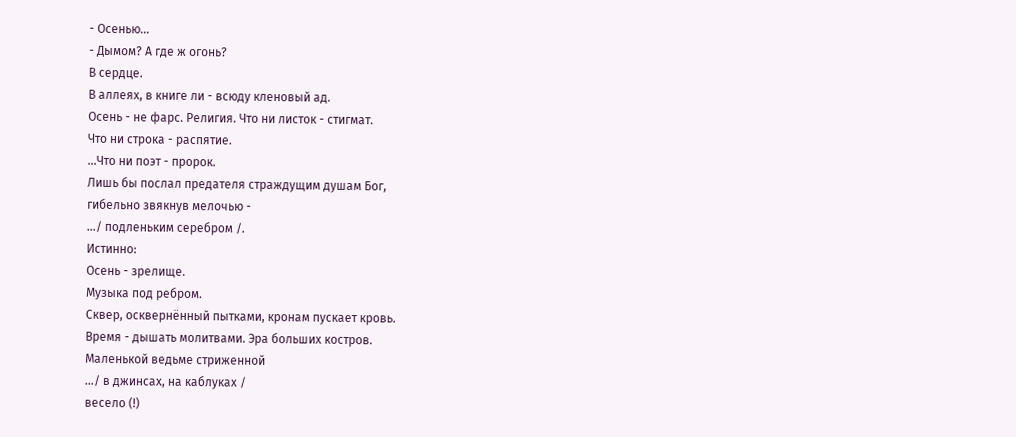- Осенью…
- Дымом? А где ж огонь?
В сердце.
В аллеях, в книге ли - всюду кленовый ад.
Осень - не фарс. Религия. Что ни листок - стигмат.
Что ни строка - распятие.
…Что ни поэт - пророк.
Лишь бы послал предателя страждущим душам Бог,
гибельно звякнув мелочью -
…/ подленьким серебром /.
Истинно:
Осень - зрелище.
Музыка под ребром.
Сквер, осквернённый пытками, кронам пускает кровь.
Время - дышать молитвами. Эра больших костров.
Маленькой ведьме стриженной
…/ в джинсах, на каблуках /
весело (!)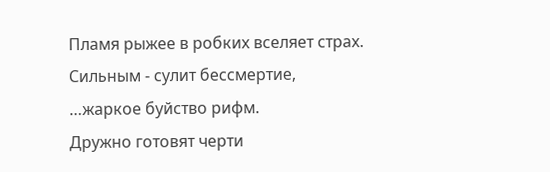Пламя рыжее в робких вселяет страх.
Сильным - сулит бессмертие,
…жаркое буйство рифм.
Дружно готовят черти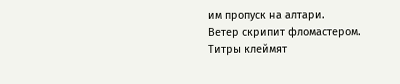им пропуск на алтари.
Ветер скрипит фломастером. Титры клеймят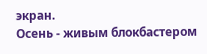экран.
Осень - живым блокбастером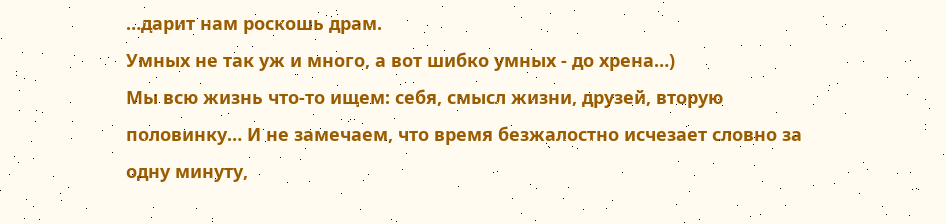…дарит нам роскошь драм.
Умных не так уж и много, а вот шибко умных - до хрена…)
Мы всю жизнь что-то ищем: себя, смысл жизни, друзей, вторую половинку… И не замечаем, что время безжалостно исчезает словно за одну минуту,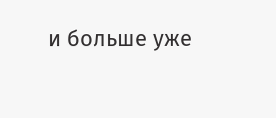и больше уже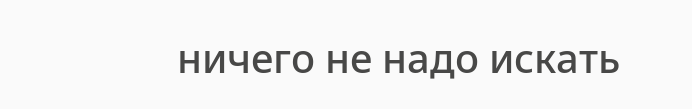ничего не надо искать